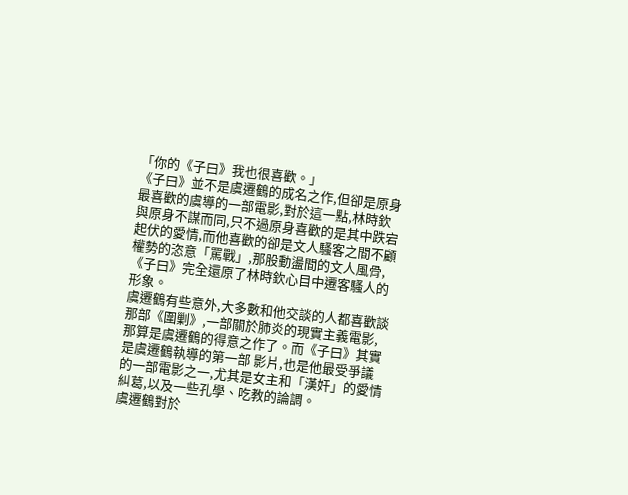「你的《子曰》我也很喜歡。」
《子曰》並不是虞遷鶴的成名之作,但卻是原身最喜歡的虞導的一部電影,對於這一點,林時欽與原身不謀而同,只不過原身喜歡的是其中跌宕起伏的愛情,而他喜歡的卻是文人騷客之間不顧權勢的恣意「罵戰」,那股動盪間的文人風骨,《子曰》完全還原了林時欽心目中遷客騷人的形象。
虞遷鶴有些意外,大多數和他交談的人都喜歡談那部《圍剿》,一部關於肺炎的現實主義電影,那算是虞遷鶴的得意之作了。而《子曰》其實是虞遷鶴執導的第一部 影片,也是他最受爭議的一部電影之一,尤其是女主和「漢奸」的愛情糾葛,以及一些孔學、吃教的論調。
虞遷鶴對於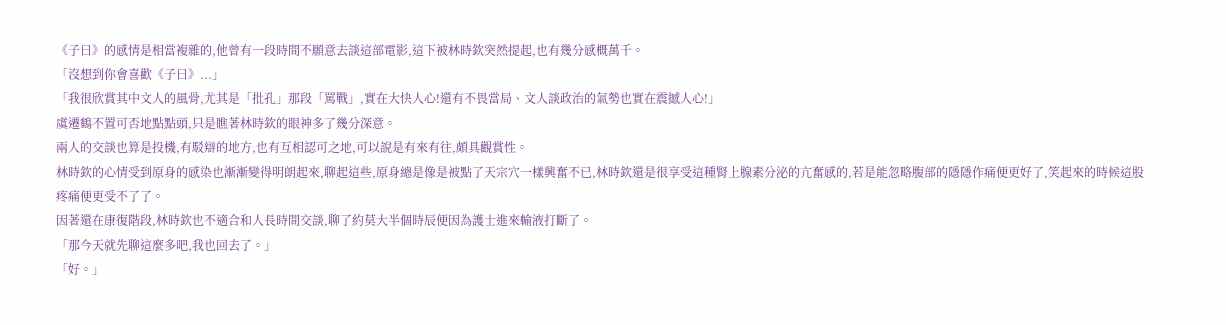《子曰》的感情是相當複雜的,他曾有一段時間不願意去談這部電影,這下被林時欽突然提起,也有幾分感概萬千。
「沒想到你會喜歡《子曰》...」
「我很欣賞其中文人的風骨,尤其是「批孔」那段「罵戰」,實在大快人心!還有不畏當局、文人談政治的氣勢也實在震撼人心!」
虞遷鶴不置可否地點點頭,只是瞧著林時欽的眼神多了幾分深意。
兩人的交談也算是投機,有駁辯的地方,也有互相認可之地,可以說是有來有往,頗具觀賞性。
林時欽的心情受到原身的感染也漸漸變得明朗起來,聊起這些,原身總是像是被點了天宗穴一樣興奮不已,林時欽還是很享受這種腎上腺素分泌的亢奮感的,若是能忽略腹部的隱隱作痛便更好了,笑起來的時候這股疼痛便更受不了了。
因著還在康復階段,林時欽也不適合和人長時間交談,聊了約莫大半個時辰便因為護士進來輸液打斷了。
「那今天就先聊這麼多吧,我也回去了。」
「好。」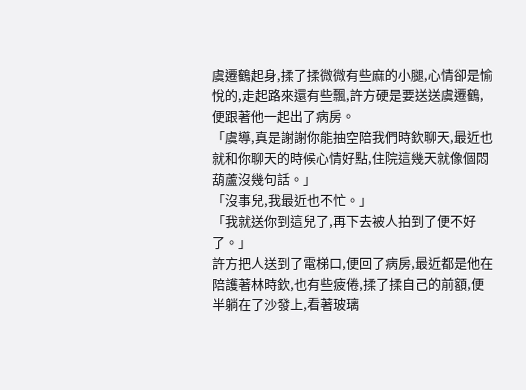虞遷鶴起身,揉了揉微微有些麻的小腿,心情卻是愉悅的,走起路來還有些飄,許方硬是要送送虞遷鶴,便跟著他一起出了病房。
「虞導,真是謝謝你能抽空陪我們時欽聊天,最近也就和你聊天的時候心情好點,住院這幾天就像個悶葫蘆沒幾句話。」
「沒事兒,我最近也不忙。」
「我就送你到這兒了,再下去被人拍到了便不好了。」
許方把人送到了電梯口,便回了病房,最近都是他在陪護著林時欽,也有些疲倦,揉了揉自己的前額,便半躺在了沙發上,看著玻璃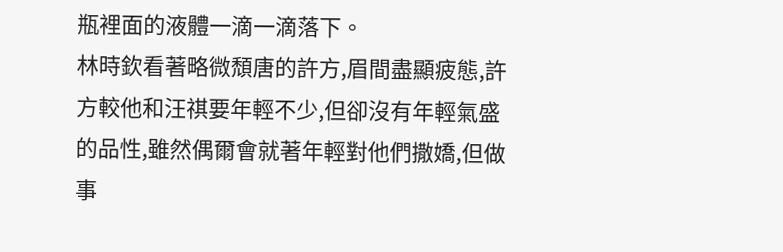瓶裡面的液體一滴一滴落下。
林時欽看著略微頹唐的許方,眉間盡顯疲態,許方較他和汪祺要年輕不少,但卻沒有年輕氣盛的品性,雖然偶爾會就著年輕對他們撒嬌,但做事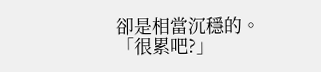卻是相當沉穩的。
「很累吧?」